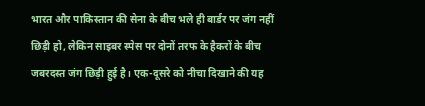भारत और पाकिस्तान की सेना के बीच भले ही बार्डर पर जंग नहीं छिड़ी हो, लेकिन साइबर स्पेस पर दोनों तरफ के हैकरों के बीच जबरदस्त जंग छिड़ी हुई है। एक-दूसरे को नीचा दिखाने की यह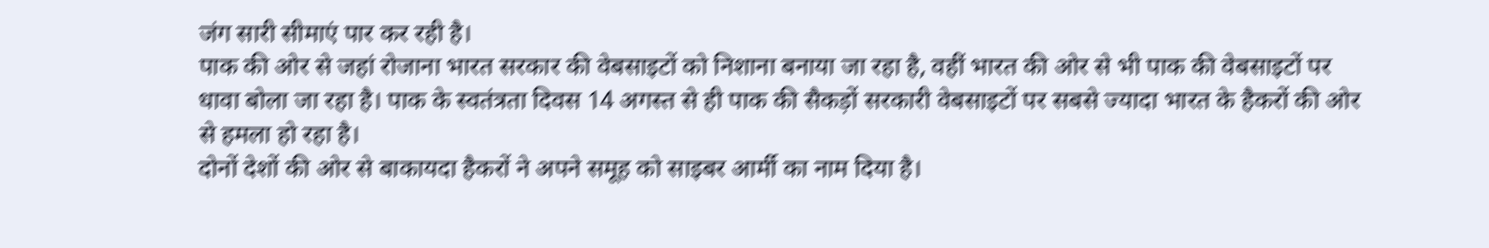जंग सारी सीमाएं पार कर रही है।
पाक की ओर से जहां रोजाना भारत सरकार की वेबसाइटों को निशाना बनाया जा रहा है, वहीं भारत की ओर से भी पाक की वेबसाइटों पर धावा बोला जा रहा है। पाक के स्वतंत्रता दिवस 14 अगस्त से ही पाक की सैकड़ों सरकारी वेबसाइटों पर सबसे ज्यादा भारत के हैकरों की ओर से हमला हो रहा है।
दोनों देशों की ओर से बाकायदा हैकरों ने अपने समूह को साइबर आर्मी का नाम दिया है।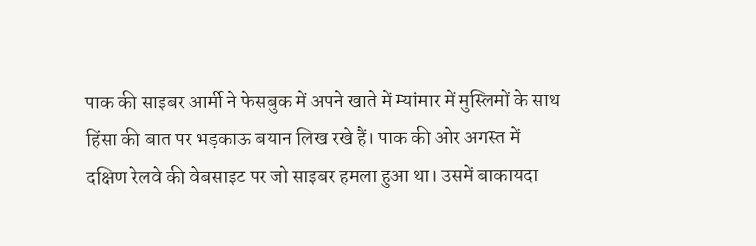पाक की साइबर आर्मी ने फेसबुक में अपने खाते में म्यांमार में मुस्लिमों के साथ हिंसा की बात पर भड़काऊ बयान लिख रखे हैं। पाक की ओर अगस्त में दक्षिण रेलवे की वेबसाइट पर जो साइबर हमला हुआ था। उसमें बाकायदा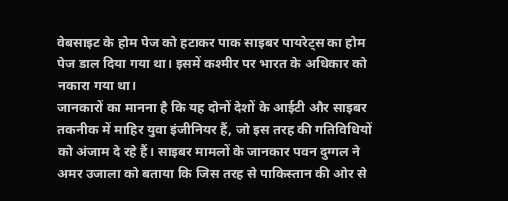वेबसाइट के होम पेज को हटाकर पाक साइबर पायरेट्स का होम पेज डाल दिया गया था। इसमें कश्मीर पर भारत के अधिकार को नकारा गया था।
जानकारों का मानना है कि यह दोनों देशों के आईटी और साइबर तकनीक में माहिर युवा इंजीनियर हैं, जो इस तरह की गतिविधियों को अंजाम दे रहे हैं। साइबर मामलों के जानकार पवन दुग्गल ने अमर उजाला को बताया कि जिस तरह से पाकिस्तान की ओर से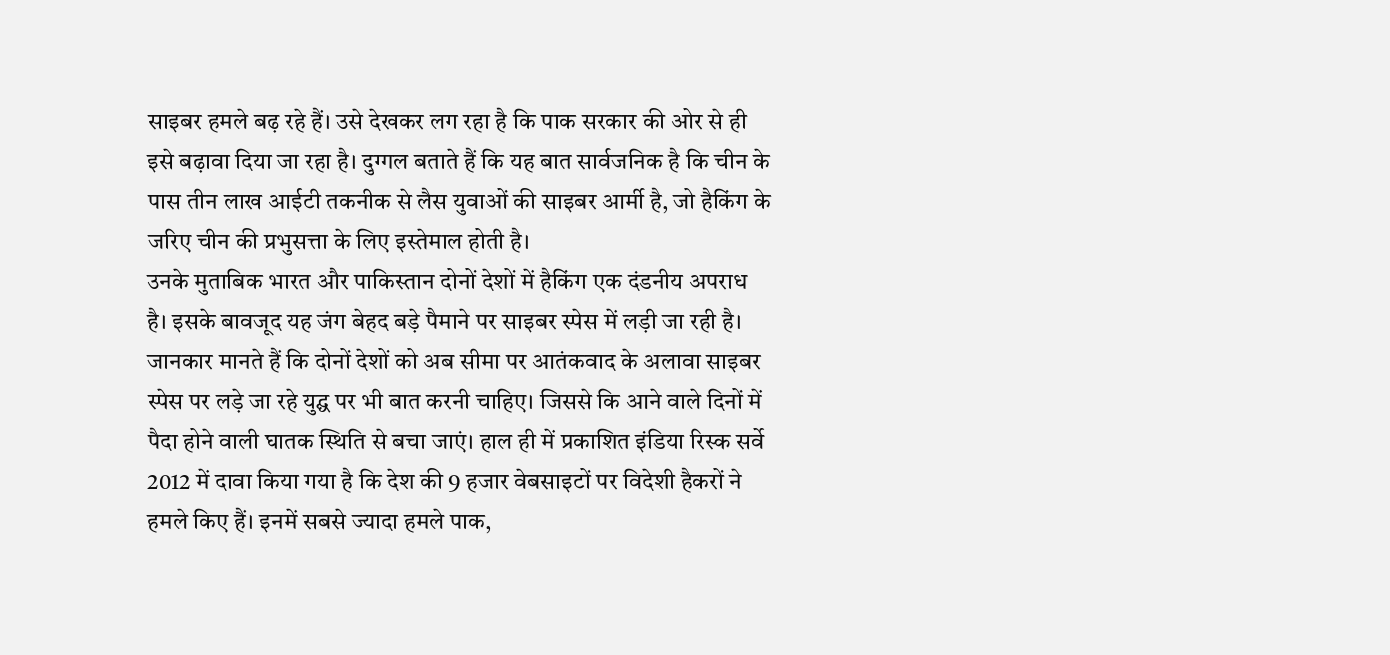साइबर हमले बढ़ रहे हैं। उसे देखकर लग रहा है कि पाक सरकार की ओर से ही इसे बढ़ावा दिया जा रहा है। दुग्गल बताते हैं कि यह बात सार्वजनिक है कि चीन के पास तीन लाख आईटी तकनीक से लैस युवाओं की साइबर आर्मी है, जो हैकिंग के जरिए चीन की प्रभुसत्ता के लिए इस्तेमाल होती है।
उनके मुताबिक भारत और पाकिस्तान दोनों देशों में हैकिंग एक दंडनीय अपराध है। इसके बावजूद यह जंग बेहद बड़े पैमाने पर साइबर स्पेस में लड़ी जा रही है। जानकार मानते हैं कि दोनों देशों को अब सीमा पर आतंकवाद के अलावा साइबर स्पेस पर लड़े जा रहे युद्घ पर भी बात करनी चाहिए। जिससे कि आने वाले दिनों में पैदा होने वाली घातक स्थिति से बचा जाएं। हाल ही में प्रकाशित इंडिया रिस्क सर्वे 2012 में दावा किया गया है कि देश की 9 हजार वेबसाइटों पर विदेशी हैकरों ने हमले किए हैं। इनमें सबसे ज्यादा हमले पाक,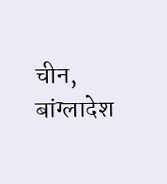चीन, बांग्लादेश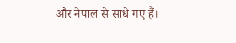और नेपाल से साधे गए हैं।